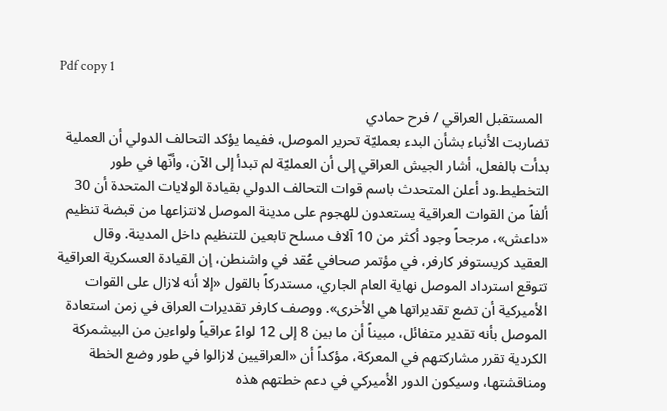Pdf copy 1

  المستقبل العراقي / فرح حمادي
تضاربت الأنباء بشأن البدء بعمليّة تحرير الموصل، ففيما يؤكد التحالف الدولي أن العملية بدأت بالفعل، أشار الجيش العراقي إلى أن العمليّة لم تبدأ إلى الآن، وأنّها في طور التخطيط.ود أعلن المتحدث باسم قوات التحالف الدولي بقيادة الولايات المتحدة أن 30 ألفاً من القوات العراقية يستعدون للهجوم على مدينة الموصل لانتزاعها من قبضة تنظيم  «داعش»، مرجحاً وجود أكثر من 10 آلاف مسلح تابعين للتنظيم داخل المدينة. وقال العقيد كريستوفر كارفر، في مؤتمر صحافي عُقد في واشنطن، إن القيادة العسكرية العراقية تتوقع استرداد الموصل نهاية العام الجاري، مستدركاً بالقول «إلا أنه لازال على القوات الأميركية أن تضع تقديراتها هي الأخرى». ووصف كارفر تقديرات العراق في زمن استعادة الموصل بأنه تقدير متفائل، مبيناً أن ما بين 8 إلى 12 لواءً عراقياً ولواءين من البيشمركة الكردية تقرر مشاركتهم في المعركة، مؤكداً أن «العراقيين لازالوا في طور وضع الخطة ومناقشتها، وسيكون الدور الأميركي في دعم خطتهم هذه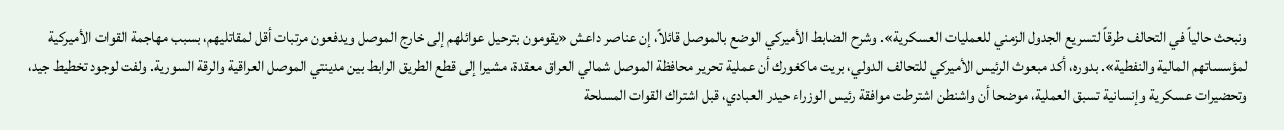ونبحث حالياً في التحالف طرقاً لتسريع الجدول الزمني للعمليات العسكرية». وشرح الضابط الأميركي الوضع بالموصل قائلاً، إن عناصر داعش «يقومون بترحيل عوائلهم إلى خارج الموصل ويدفعون مرتبات أقل لمقاتليهم، بسبب مهاجمة القوات الأميركية لمؤسساتهم المالية والنفطية». بدوره، أكد مبعوث الرئيس الأميركي للتحالف الدولي، بريت ماكغورك أن عملية تحرير محافظة الموصل شمالي العراق معقدة، مشيرا إلى قطع الطريق الرابط بين مدينتي الموصل العراقية والرقة السورية. ولفت لوجود تخطيط جيد، وتحضيرات عسكرية وإنسانية تسبق العملية، موضحا أن واشنطن اشترطت موافقة رئيس الوزراء حيدر العبادي، قبل اشتراك القوات المسلحة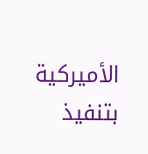الأميركية بتنفيذ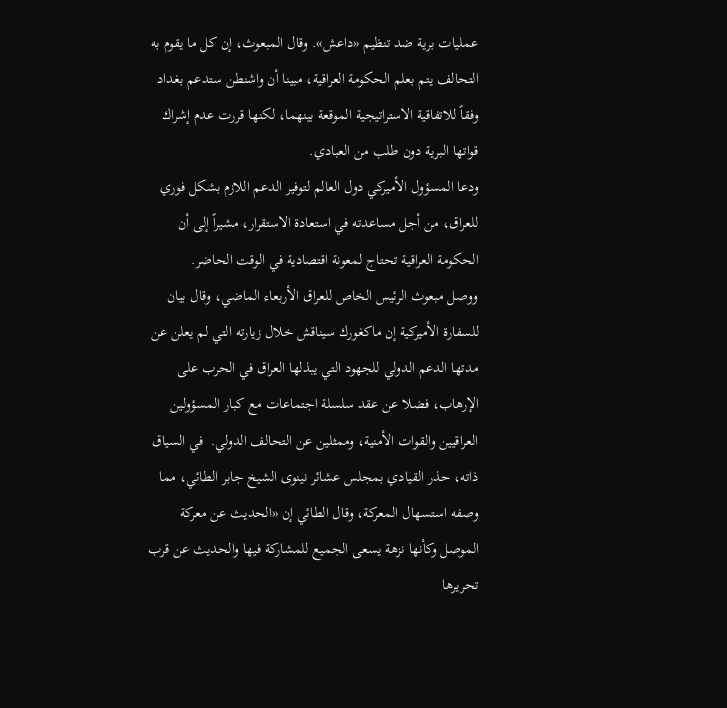عمليات برية ضد تنظيم «داعش». وقال المبعوث، إن كل ما يقوم به التحالف يتم بعلم الحكومة العراقية، مبينا أن واشنطن ستدعم بغداد وفقاً للاتفاقية الاستراتيجية الموقعة بينهما، لكنها قررت عدم إشراك قواتها البرية دون طلب من العبادي.
ودعا المسؤول الأميركي دول العالم لتوفير الدعم اللازم بشكل فوري للعراق، من أجل مساعدته في استعادة الاستقرار، مشيراً إلى أن الحكومة العراقية تحتاج لمعونة اقتصادية في الوقت الحاضر.
ووصل مبعوث الرئيس الخاص للعراق الأربعاء الماضي، وقال بيان للسفارة الأميركية إن ماكغورك سيناقش خلال زيارته التي لم يعلن عن مدتها الدعم الدولي للجهود التي يبذلها العراق في الحرب على الإرهاب، فضلا عن عقد سلسلة اجتماعات مع كبار المسؤولين العراقيين والقوات الأمنية، وممثلين عن التحالف الدولي.  في السياق ذاته، حذر القيادي بمجلس عشائر نينوى الشيخ جابر الطائي، مما وصفه استسهال المعركة، وقال الطائي إن «الحديث عن معركة الموصل وكأنها نزهة يسعى الجميع للمشاركة فيها والحديث عن قرب تحريرها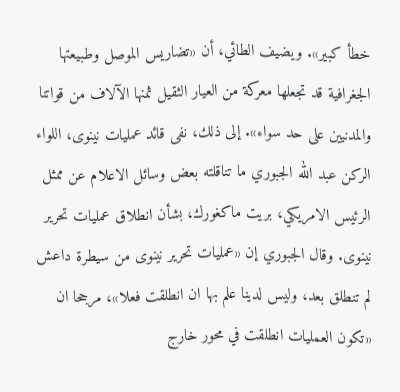خطأ كبير». ويضيف الطائي، أن «تضاريس الموصل وطبيعتها الجغرافية قد تجعلها معركة من العيار الثقيل ثمنها الآلاف من قواتنا والمدنيين على حد سواء». إلى ذلك، نفى قائد عمليات نينوى، اللواء الركن عبد الله الجبوري ما تناقلته بعض وسائل الاعلام عن ممثل الرئيس الامريكي، بريت ماكغورك، بشأن انطلاق عمليات تحرير نينوى. وقال الجبوري إن «عمليات تحرير نينوى من سيطرة داعش لم تنطلق بعد، وليس لدينا علم بها ان انطلقت فعلا»، مرجحا ان «تكون العمليات انطلقت في محور خارج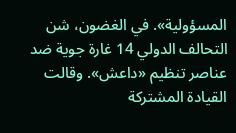المسؤولية». في الغضون، شن التحالف الدولي 14 غارة جوية ضد عناصر تنظيم «داعش». وقالت القيادة المشتركة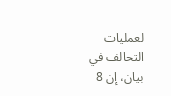لعمليات التحالف في بيان، إن 8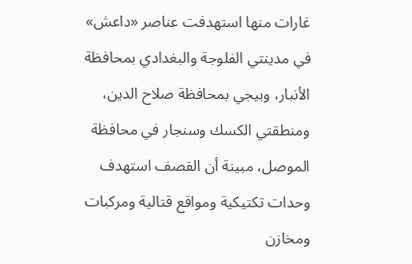غارات منها استهدفت عناصر «داعش» في مدينتي الفلوجة والبغدادي بمحافظة الأنبار، وبيجي بمحافظة صلاح الدين، ومنطقتي الكسك وسنجار في محافظة الموصل، مبينة أن القصف استهدف وحدات تكتيكية ومواقع قتالية ومركبات ومخازن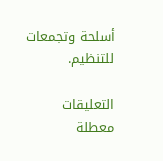أسلحة وتجمعات للتنظيم.

التعليقات معطلة